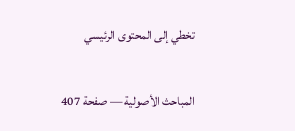تخطي إلى المحتوى الرئيسي

المباحث الأصولية — صفحة 407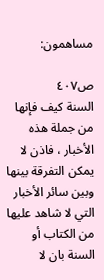مساهمون:

ص٤٠٧
السنة كيف فإنها من جملة هذه الأخبار ، فاذن لا يمكن التفرقة بينها وبين سائر الأخبار التي لا شاهد عليها من الكتاب أو السنة بان لا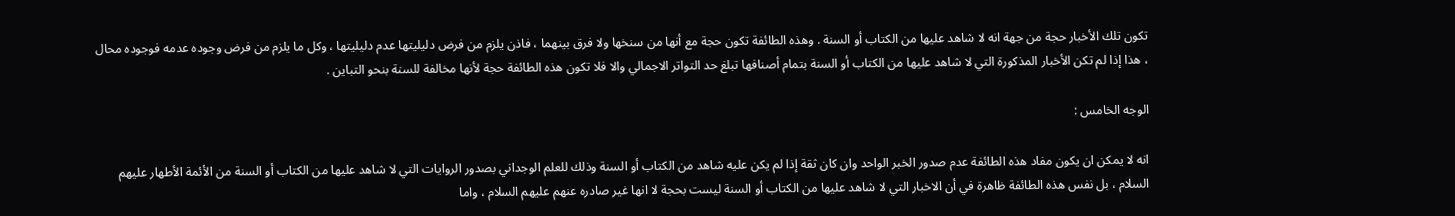تكون تلك الأخبار حجة من جهة انه لا شاهد عليها من الكتاب أو السنة . وهذه الطائفة تكون حجة مع أنها من سنخها ولا فرق بينهما ، فاذن يلزم من فرض دليليتها عدم دليليتها ، وكل ما يلزم من فرض وجوده عدمه فوجوده محال ، هذا إذا لم تكن الأخبار المذكورة التي لا شاهد عليها من الكتاب أو السنة بتمام أصنافها تبلغ حد التواتر الاجمالي والا فلا تكون هذه الطائفة حجة لأنها مخالفة للسنة بنحو التباين .

الوجه الخامس :

انه لا يمكن ان يكون مفاد هذه الطائفة عدم صدور الخبر الواحد وان كان ثقة إذا لم يكن عليه شاهد من الكتاب أو السنة وذلك للعلم الوجداني بصدور الروايات التي لا شاهد عليها من الكتاب أو السنة من الأئمة الأطهار عليهم السلام ، بل نفس هذه الطائفة ظاهرة في أن الاخبار التي لا شاهد عليها من الكتاب أو السنة ليست بحجة لا انها غير صادره عنهم عليهم السلام ، واما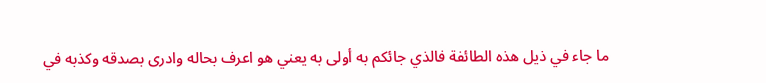ما جاء في ذيل هذه الطائفة فالذي جائكم به أولى به يعني هو اعرف بحاله وادرى بصدقه وكذبه في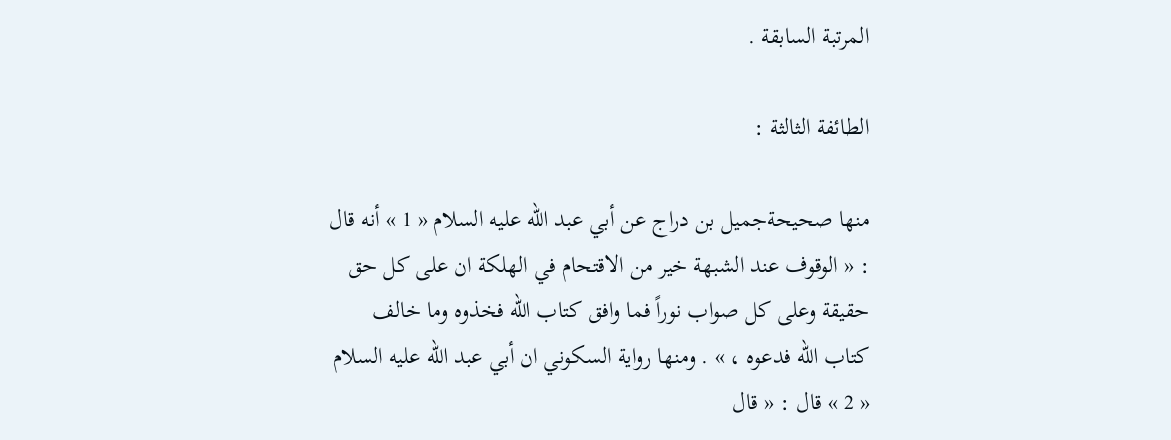المرتبة السابقة .

الطائفة الثالثة :

منها صحيحةجميل بن دراج عن أبي عبد الله عليه السلام « 1 » أنه قال : « الوقوف عند الشبهة خير من الاقتحام في الهلكة ان على كل حق حقيقة وعلى كل صواب نوراً فما وافق كتاب الله فخذوه وما خالف كتاب الله فدعوه ، » . ومنها رواية السكوني ان أبي عبد الله عليه السلام « 2 » قال : « قال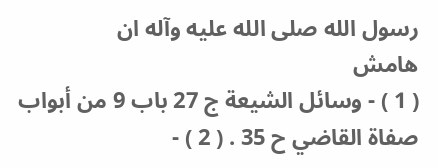رسول الله صلى الله عليه وآله ان
هامش
( 1 ) - وسائل الشيعة ج 27 باب 9 من أبواب صفاة القاضي ح 35 . ( 2 ) -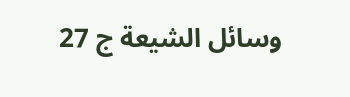وسائل الشيعة ج 27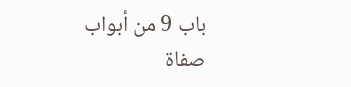باب 9 من أبواب صفاة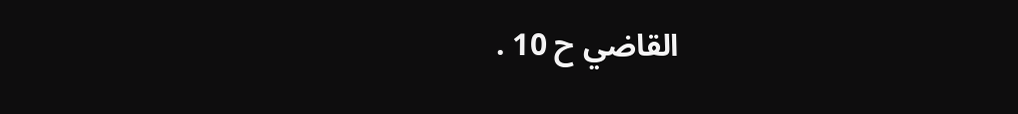القاضي ح 10 .